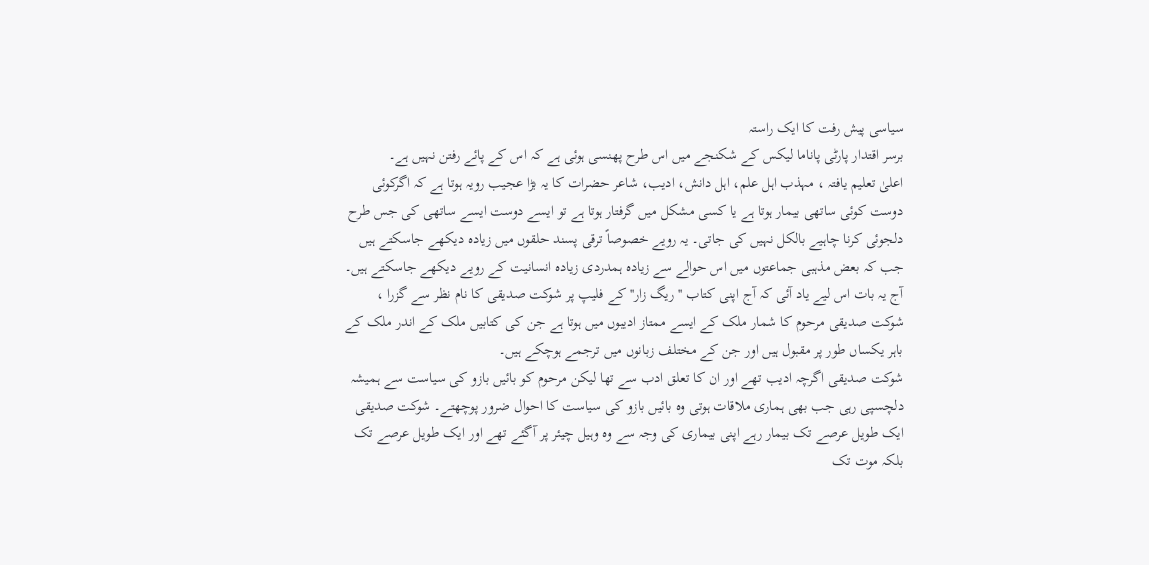سیاسی پیش رفت کا ایک راستہ
برسر اقتدار پارٹی پاناما لیکس کے شکنجے میں اس طرح پھنسی ہوئی ہے کہ اس کے پائے رفتن نہیں ہے۔
اعلیٰ تعلیم یافتہ ، مہذب اہل علم، اہل دانش، ادیب، شاعر حضرات کا یہ بڑا عجیب رویہ ہوتا ہے کہ اگرکوئی دوست کوئی ساتھی بیمار ہوتا ہے یا کسی مشکل میں گرفتار ہوتا ہے تو ایسے دوست ایسے ساتھی کی جس طرح دلجوئی کرنا چاہیے بالکل نہیں کی جاتی۔ یہ رویے خصوصاً ترقی پسند حلقوں میں زیادہ دیکھے جاسکتے ہیں جب کہ بعض مذہبی جماعتوں میں اس حوالے سے زیادہ ہمدردی زیادہ انسانیت کے رویے دیکھے جاسکتے ہیں۔
آج یہ بات اس لیے یاد آئی کہ آج اپنی کتاب '' ریگ زار'' کے فلیپ پر شوکت صدیقی کا نام نظر سے گزرا ، شوکت صدیقی مرحوم کا شمار ملک کے ایسے ممتاز ادیبوں میں ہوتا ہے جن کی کتابیں ملک کے اندر ملک کے باہر یکساں طور پر مقبول ہیں اور جن کے مختلف زبانوں میں ترجمے ہوچکے ہیں۔
شوکت صدیقی اگرچہ ادیب تھے اور ان کا تعلق ادب سے تھا لیکن مرحوم کو بائیں بازو کی سیاست سے ہمیشہ دلچسپی رہی جب بھی ہماری ملاقات ہوتی وہ بائیں بازو کی سیاست کا احوال ضرور پوچھتے۔ شوکت صدیقی ایک طویل عرصے تک بیمار رہے اپنی بیماری کی وجہ سے وہ وہیل چیئر پر آگئے تھے اور ایک طویل عرصے تک بلکہ موت تک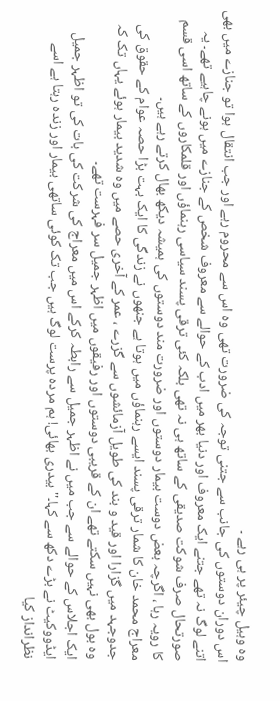وہ وہیل چیئر پر ہی رہے ۔
اس دوران دوستوں کی جانب سے جتنی توجہ کی ضرورت تھی وہ اس سے محروم رہے اور جب انتقال ہوا تو جنازے میں بھی اتنے لوگ نہ تھے جتنے ایک معروف اور دنیا بھر میں ادب کے حوالے سے معروف شخص کے جنازے میں ہونے چاہیے تھے۔ یہ صورتحال صرف شوکت صدیقی کے ساتھ ہی نہ تھی بلکہ کئی ترقی پسند سیاسی رہنماؤں اور قلمکاروں کے ساتھ اسی قسم کا رویہ رہا ، اگرچہ بعض دوست بیمار دوستوں اور ضرورت مند دوستوں کی ہمیشہ دیکھ بھال کرتے رہے ہیں۔
معراج محمد خان کا شمار ترقی پسند ایسے رہنماؤں میں ہوتا ہے جنھوں نے زندگی کا ایک بہت بڑا حصہ عوام کے حقوق کی جدوجہد میں گزارا اور قید و بند کی طویل آزمائشوں سے گزرے ، عمر کے آخری حصے میں وہ شدید بیمار ہوئے یہاں تک کہ وہ بول بھی نہیں سکتے تھے ان کے قریبی دوستوں اور رفیقوں میں اظہر جمیل سر فہرست تھے۔
ایک اجلاس کے حوالے سے جب میں نے اظہر جمیل سے رابطہ کرکے اس میں معراج کی شرکت کی بات کی تو اظہر جمیل ایڈووکیٹ نے بڑے دکھ سے کہا۔'' بیدری بھائی! ہم مردہ پرست لوگ ہیں جب تک کوئی ساتھی بیمار اور زندہ رہتا ہے اسے نظرانداز کیا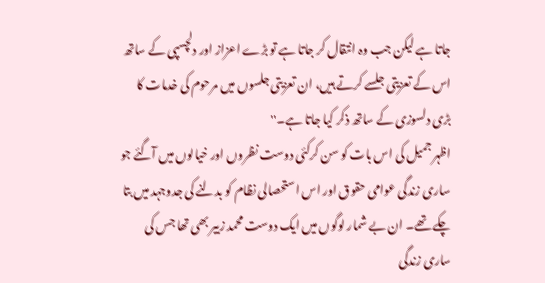جاتا ہے لیکن جب وہ انتقال کر جاتا ہے تو بڑے اعزاز اور دلچسپی کے ساتھ اس کے تعزیتی جلسے کرتے ہیں، ان تعزیتی جلسوں میں مرحوم کی خدمات کا بڑی دلسوزی کے ساتھ ذکر کیا جاتا ہے۔''
اظہر جمیل کی اس بات کو سن کرکئی دوست نظروں اور خیالوں میں آگئے جو ساری زندگی عوامی حقوق اور اس استحصالی نظام کو بدلنے کی جدوجہد میں بتا چکے تھے۔ ان بے شمار لوگوں میں ایک دوست محمد زبیر بھی تھا جس کی ساری زندگی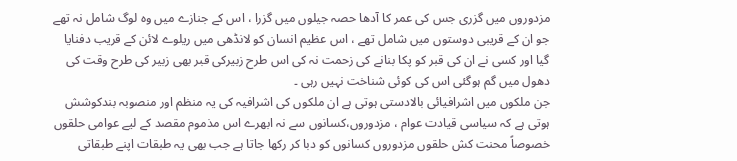مزدوروں میں گزری جس کی عمر کا آدھا حصہ جیلوں میں گزرا ، اس کے جنازے میں وہ لوگ شامل نہ تھے جو ان کے قریبی دوستوں میں شامل تھے ، اس عظیم انسان کو لانڈھی میں ریلوے لائن کے قریب دفنایا گیا اور کسی نے ان کی قبر کو پکا بنانے کی زحمت نہ کی اس طرح زبیرکی قبر بھی زبیر کی طرح وقت کی دھول میں گم ہوگئی اس کی کوئی شناخت نہیں رہی ۔
جن ملکوں میں اشرافیائی بالادستی ہوتی ہے ان ملکوں کی اشرافیہ کی یہ منظم اور منصوبہ بندکوشش ہوتی ہے کہ سیاسی قیادت عوام ، مزدوروں،کسانوں سے نہ ابھرے اس مذموم مقصد کے لیے عوامی حلقوں خصوصاً محنت کش حلقوں مزدوروں کسانوں کو دبا کر رکھا جاتا ہے جب بھی یہ طبقات اپنے طبقاتی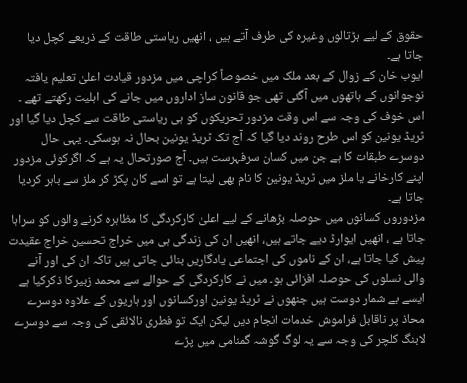حقوق کے لیے ہڑتالوں وغیرہ کی طرف آتے ہیں ، انھیں ریاستی طاقت کے ذریعے کچل دیا جاتا ہے۔
ایوب خان کے زوال کے بعد ملک میں خصوصاً کراچی میں مزدور قیادت اعلیٰ تعلیم یافتہ نوجوانوں کے ہاتھوں میں آگئی تھی جو قانون ساز اداروں میں جانے کی اہلیت رکھتے تھے ۔ اس خوف کی وجہ سے اس وقت مزدور تحریکوں کو ہی ریاستی طاقت سے کچل دیا گیا اور ٹریڈ یونین کو اس طرح روند دیا گیا کہ آج تک ٹریڈ یونین بحال نہ ہوسکی۔ یہی حال دوسرے طبقات کا ہے جن میں کسان سرفہرست ہیں۔ آج صورتحال یہ ہے کہ اگرکوئی مزدور اپنے کارخانے یا ملز میں ٹریڈ یونین کا نام بھی لیتا ہے تو اسے کان پکڑ کر ملز سے باہر کردیا جاتا ہے۔
مزدوروں کسانوں میں حوصلہ بڑھانے کے لیے اعلیٰ کارکردگی کا مظاہرہ کرنے والوں کو سراہا جاتا ہے ، انھیں ایوارڈ دیے جاتے ہیں، انھیں ان کی زندگی ہی میں خراج تحسین خراج عقیدت پیش کیا جاتا ہے، ان کے ناموں کی اجتماعی یادگاریں بنائی جاتی ہیں تاکہ ان کی اور آنے والی نسلوں کی حوصلہ افزائی ہو۔ میں نے کارکردگی کے حوالے سے محمد زبیرکا ذکرکیا ہے ایسے بے شمار دوست ہیں جنھوں نے ٹریڈ یونین اورکسانوں اور ہاریوں کے علاوہ دوسرے محاذ پر ناقابل فراموش خدمات انجام دیں لیکن ایک تو فطری نالائقی کی وجہ سے دوسرے لابنگ کلچر کی وجہ سے یہ لوگ گوشہ گمنامی میں پڑے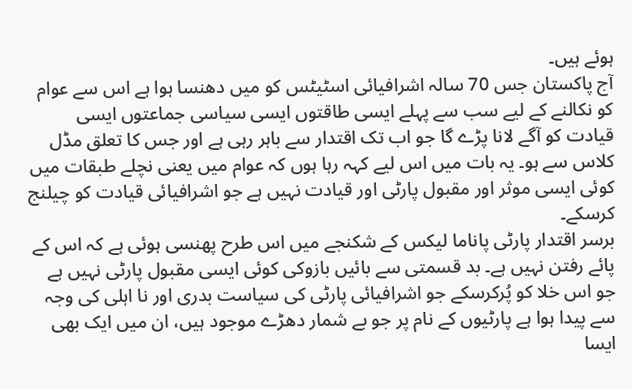ہوئے ہیں۔
آج پاکستان جس 70 سالہ اشرافیائی اسٹیٹس کو میں دھنسا ہوا ہے اس سے عوام کو نکالنے کے لیے سب سے پہلے ایسی طاقتوں ایسی سیاسی جماعتوں ایسی قیادت کو آگے لانا پڑے گا جو اب تک اقتدار سے باہر رہی ہے اور جس کا تعلق مڈل کلاس سے ہو۔ یہ بات میں اس لیے کہہ رہا ہوں کہ عوام میں یعنی نچلے طبقات میں کوئی ایسی موثر اور مقبول پارٹی اور قیادت نہیں ہے جو اشرافیائی قیادت کو چیلنج کرسکے۔
برسر اقتدار پارٹی پاناما لیکس کے شکنجے میں اس طرح پھنسی ہوئی ہے کہ اس کے پائے رفتن نہیں ہے۔ بد قسمتی سے بائیں بازوکی کوئی ایسی مقبول پارٹی نہیں ہے جو اس خلا کو پُرکرسکے جو اشرافیائی پارٹی کی سیاست بدری اور نا اہلی کی وجہ سے پیدا ہوا ہے پارٹیوں کے نام پر جو بے شمار دھڑے موجود ہیں، ان میں ایک بھی ایسا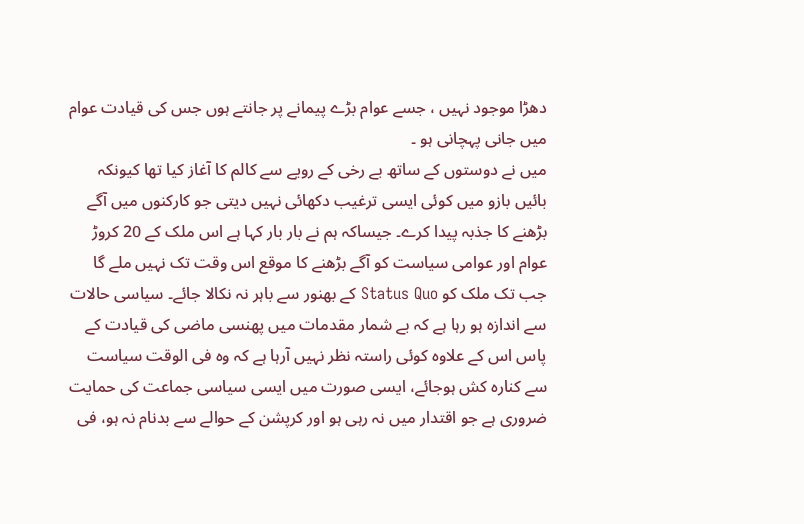دھڑا موجود نہیں ، جسے عوام بڑے پیمانے پر جانتے ہوں جس کی قیادت عوام میں جانی پہچانی ہو ۔
میں نے دوستوں کے ساتھ بے رخی کے رویے سے کالم کا آغاز کیا تھا کیونکہ بائیں بازو میں کوئی ایسی ترغیب دکھائی نہیں دیتی جو کارکنوں میں آگے بڑھنے کا جذبہ پیدا کرے۔ جیساکہ ہم نے بار بار کہا ہے اس ملک کے 20 کروڑ عوام اور عوامی سیاست کو آگے بڑھنے کا موقع اس وقت تک نہیں ملے گا جب تک ملک کو Status Quo کے بھنور سے باہر نہ نکالا جائے۔ سیاسی حالات سے اندازہ ہو رہا ہے کہ بے شمار مقدمات میں پھنسی ماضی کی قیادت کے پاس اس کے علاوہ کوئی راستہ نظر نہیں آرہا ہے کہ وہ فی الوقت سیاست سے کنارہ کش ہوجائے، ایسی صورت میں ایسی سیاسی جماعت کی حمایت ضروری ہے جو اقتدار میں نہ رہی ہو اور کرپشن کے حوالے سے بدنام نہ ہو، فی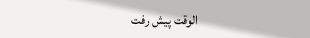الوقت پیش رفت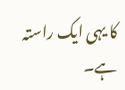کا یہی ایک راستہ ہے۔